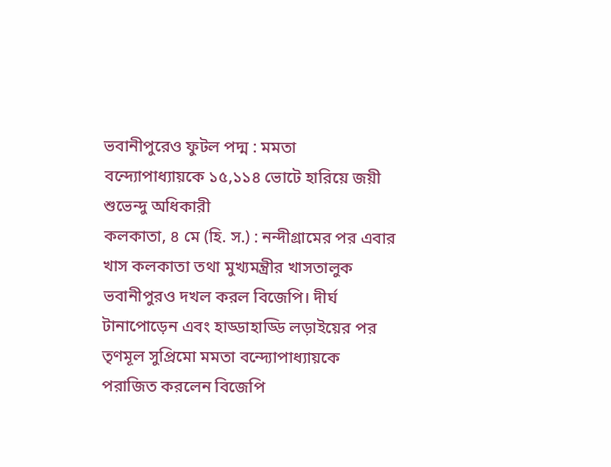ভবানীপুরেও ফুটল পদ্ম : মমতা বন্দ্যোপাধ্যায়কে ১৫,১১৪ ভোটে হারিয়ে জয়ী শুভেন্দু অধিকারী
কলকাতা, ৪ মে (হি. স.) : নন্দীগ্রামের পর এবার খাস কলকাতা তথা মুখ্যমন্ত্রীর খাসতালুক ভবানীপুরও দখল করল বিজেপি। দীর্ঘ টানাপোড়েন এবং হাড্ডাহাড্ডি লড়াইয়ের পর তৃণমূল সুপ্রিমো মমতা বন্দ্যোপাধ্যায়কে পরাজিত করলেন বিজেপি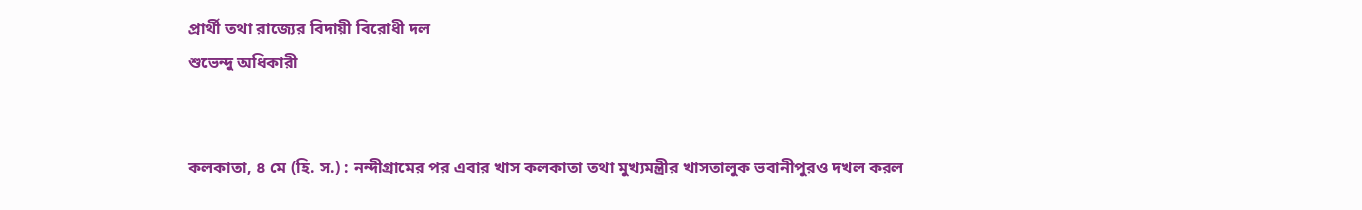প্রার্থী তথা রাজ্যের বিদায়ী বিরোধী দল
শুভেন্দু অধিকারী


কলকাতা, ৪ মে (হি. স.) : নন্দীগ্রামের পর এবার খাস কলকাতা তথা মুখ্যমন্ত্রীর খাসতালুক ভবানীপুরও দখল করল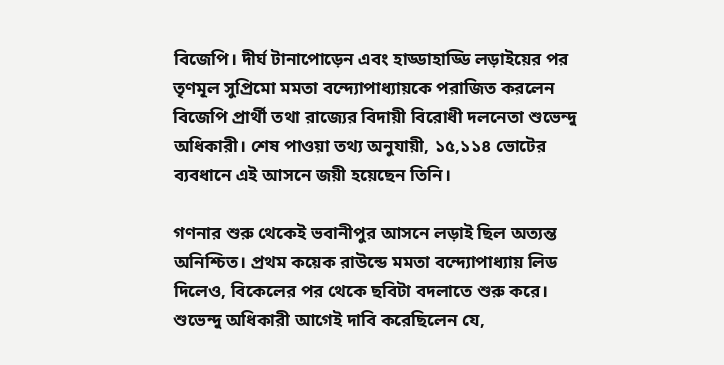বিজেপি। দীর্ঘ টানাপোড়েন এবং হাড্ডাহাড্ডি লড়াইয়ের পর তৃণমূল সুপ্রিমো মমতা বন্দ্যোপাধ্যায়কে পরাজিত করলেন বিজেপি প্রার্থী তথা রাজ্যের বিদায়ী বিরোধী দলনেতা শুভেন্দু অধিকারী। শেষ পাওয়া তথ্য অনুযায়ী, ১৫,১১৪ ভোটের ব্যবধানে এই আসনে জয়ী হয়েছেন তিনি।

গণনার শুরু থেকেই ভবানীপুর আসনে লড়াই ছিল অত্যন্ত অনিশ্চিত। প্রথম কয়েক রাউন্ডে মমতা বন্দ্যোপাধ্যায় লিড দিলেও, বিকেলের পর থেকে ছবিটা বদলাতে শুরু করে। শুভেন্দু অধিকারী আগেই দাবি করেছিলেন যে,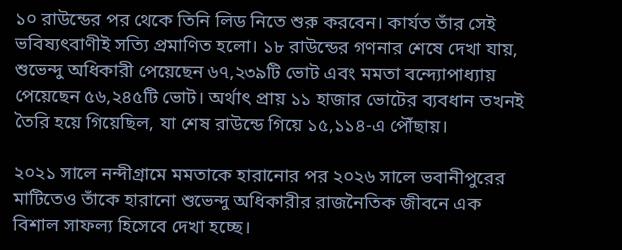১০ রাউন্ডের পর থেকে তিনি লিড নিতে শুরু করবেন। কার্যত তাঁর সেই ভবিষ্যৎবাণীই সত্যি প্রমাণিত হলো। ১৮ রাউন্ডের গণনার শেষে দেখা যায়, শুভেন্দু অধিকারী পেয়েছেন ৬৭,২৩৯টি ভোট এবং মমতা বন্দ্যোপাধ্যায় পেয়েছেন ৫৬,২৪৫টি ভোট। অর্থাৎ প্রায় ১১ হাজার ভোটের ব্যবধান তখনই তৈরি হয়ে গিয়েছিল, যা শেষ রাউন্ডে গিয়ে ১৫,১১৪-এ পৌঁছায়।

২০২১ সালে নন্দীগ্রামে মমতাকে হারানোর পর ২০২৬ সালে ভবানীপুরের মাটিতেও তাঁকে হারানো শুভেন্দু অধিকারীর রাজনৈতিক জীবনে এক বিশাল সাফল্য হিসেবে দেখা হচ্ছে।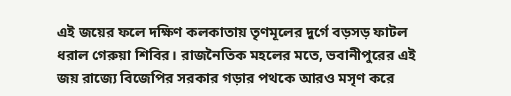এই জয়ের ফলে দক্ষিণ কলকাতায় তৃণমূলের দুর্গে বড়সড় ফাটল ধরাল গেরুয়া শিবির। রাজনৈতিক মহলের মতে, ভবানীপুরের এই জয় রাজ্যে বিজেপির সরকার গড়ার পথকে আরও মসৃণ করে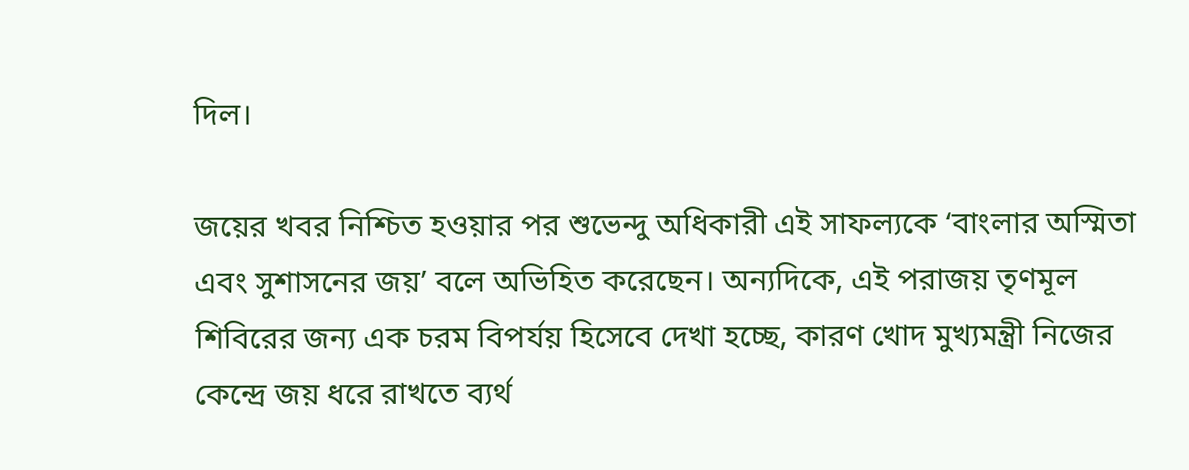দিল।

জয়ের খবর নিশ্চিত হওয়ার পর শুভেন্দু অধিকারী এই সাফল্যকে ‘বাংলার অস্মিতা এবং সুশাসনের জয়’ বলে অভিহিত করেছেন। অন্যদিকে, এই পরাজয় তৃণমূল শিবিরের জন্য এক চরম বিপর্যয় হিসেবে দেখা হচ্ছে, কারণ খোদ মুখ্যমন্ত্রী নিজের কেন্দ্রে জয় ধরে রাখতে ব্যর্থ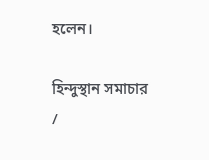হলেন।

হিন্দুস্থান সমাচার /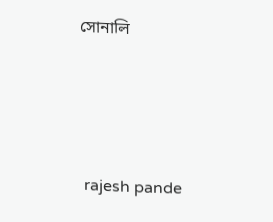সোনালি






 rajesh pande